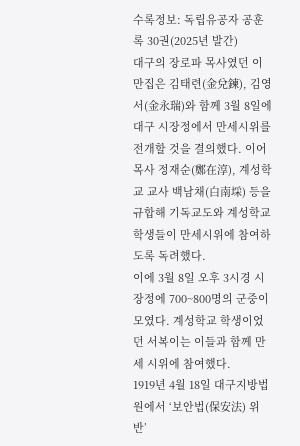수록정보: 독립유공자 공훈록 30권(2025년 발간)
대구의 장로파 목사였던 이만집은 김태련(金兌鍊), 김영서(金永瑞)와 함께 3월 8일에 대구 시장정에서 만세시위를 전개할 것을 결의했다. 이어 목사 정재순(鄭在淳), 계성학교 교사 백남채(白南埰) 등을 규합해 기독교도와 계성학교 학생들이 만세시위에 참여하도록 독려했다.
이에 3월 8일 오후 3시경 시장정에 700~800명의 군중이 모였다. 계성학교 학생이었던 서복이는 이들과 함께 만세 시위에 참여했다.
1919년 4월 18일 대구지방법원에서 ‘보안법(保安法) 위반’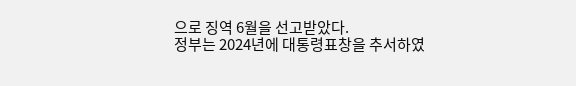으로 징역 6월을 선고받았다.
정부는 2024년에 대통령표창을 추서하였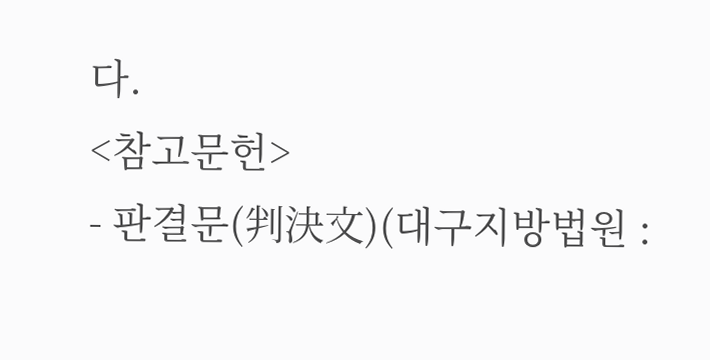다.
<참고문헌>
- 판결문(判決文)(대구지방법원 :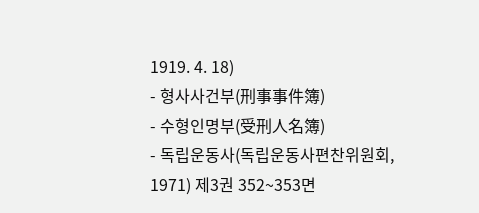1919. 4. 18)
- 형사사건부(刑事事件簿)
- 수형인명부(受刑人名簿)
- 독립운동사(독립운동사편찬위원회, 1971) 제3권 352~353면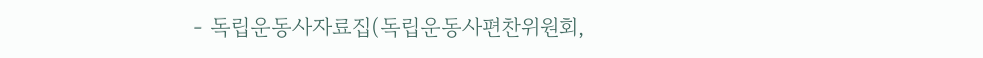- 독립운동사자료집(독립운동사편찬위원회,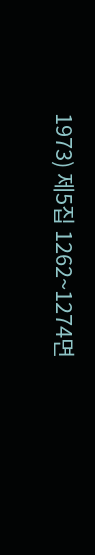1973) 제5집 1262~1274면